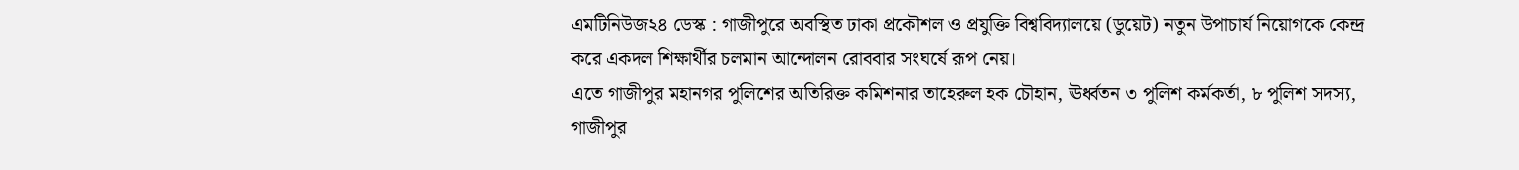এমটিনিউজ২৪ ডেস্ক : গাজীপুরে অবস্থিত ঢাকা প্রকৌশল ও প্রযুক্তি বিশ্ববিদ্যালয়ে (ডুয়েট) নতুন উপাচার্য নিয়োগকে কেন্দ্র করে একদল শিক্ষার্থীর চলমান আন্দোলন রোববার সংঘর্ষে রূপ নেয়।
এতে গাজীপুর মহানগর পুলিশের অতিরিক্ত কমিশনার তাহেরুল হক চৌহান, ঊর্ধ্বতন ৩ পুলিশ কর্মকর্তা, ৮ পুলিশ সদস্য, গাজীপুর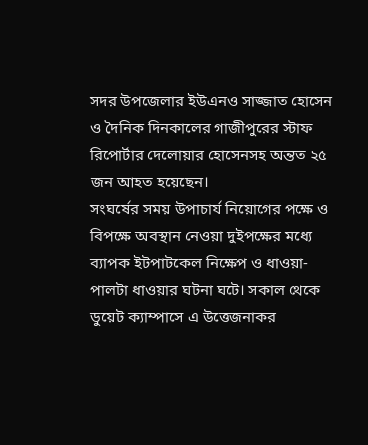সদর উপজেলার ইউএনও সাজ্জাত হোসেন ও দৈনিক দিনকালের গাজীপুরের স্টাফ রিপোর্টার দেলোয়ার হোসেনসহ অন্তত ২৫ জন আহত হয়েছেন।
সংঘর্ষের সময় উপাচার্য নিয়োগের পক্ষে ও বিপক্ষে অবস্থান নেওয়া দুইপক্ষের মধ্যে ব্যাপক ইটপাটকেল নিক্ষেপ ও ধাওয়া-পালটা ধাওয়ার ঘটনা ঘটে। সকাল থেকে ডুয়েট ক্যাম্পাসে এ উত্তেজনাকর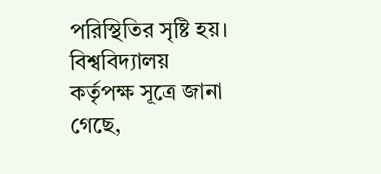পরিস্থিতির সৃষ্টি হয়।
বিশ্ববিদ্যালয় কর্তৃপক্ষ সূত্রে জানা গেছে,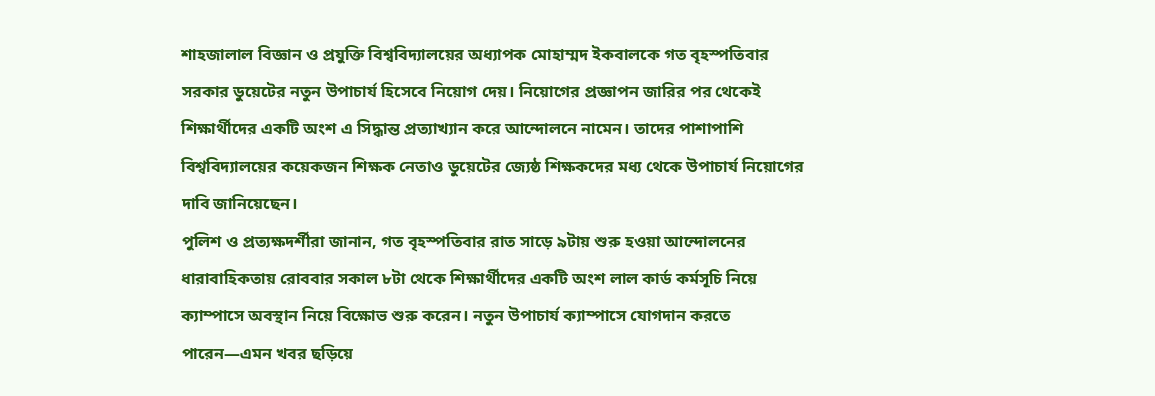শাহজালাল বিজ্ঞান ও প্রযুক্তি বিশ্ববিদ্যালয়ের অধ্যাপক মোহাম্মদ ইকবালকে গত বৃহস্পতিবার সরকার ডুয়েটের নতুন উপাচার্য হিসেবে নিয়োগ দেয়। নিয়োগের প্রজ্ঞাপন জারির পর থেকেই শিক্ষার্থীদের একটি অংশ এ সিদ্ধান্ত প্রত্যাখ্যান করে আন্দোলনে নামেন। তাদের পাশাপাশি বিশ্ববিদ্যালয়ের কয়েকজন শিক্ষক নেতাও ডুয়েটের জ্যেষ্ঠ শিক্ষকদের মধ্য থেকে উপাচার্য নিয়োগের দাবি জানিয়েছেন।
পুলিশ ও প্রত্যক্ষদর্শীরা জানান, গত বৃহস্পতিবার রাত সাড়ে ৯টায় শুরু হওয়া আন্দোলনের ধারাবাহিকতায় রোববার সকাল ৮টা থেকে শিক্ষার্থীদের একটি অংশ লাল কার্ড কর্মসূচি নিয়ে ক্যাম্পাসে অবস্থান নিয়ে বিক্ষোভ শুরু করেন। নতুন উপাচার্য ক্যাম্পাসে যোগদান করতে পারেন—এমন খবর ছড়িয়ে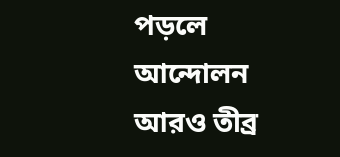পড়লে আন্দোলন আরও তীব্র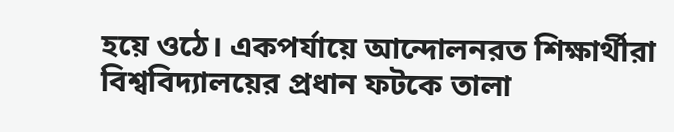হয়ে ওঠে। একপর্যায়ে আন্দোলনরত শিক্ষার্থীরা বিশ্ববিদ্যালয়ের প্রধান ফটকে তালা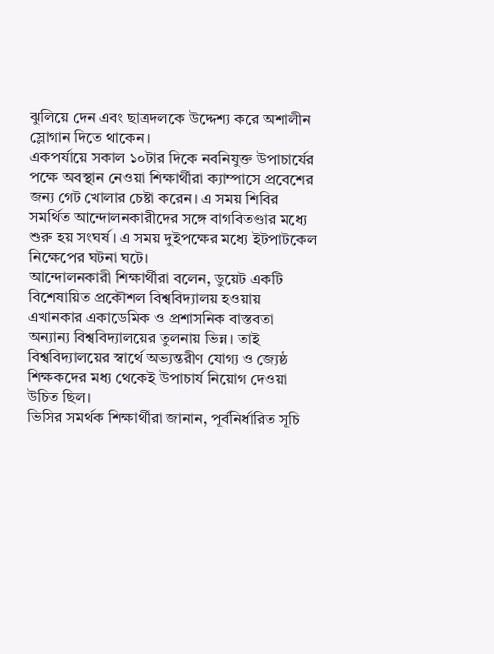ঝুলিয়ে দেন এবং ছাত্রদলকে উদ্দেশ্য করে অশালীন স্লোগান দিতে থাকেন।
একপর্যায়ে সকাল ১০টার দিকে নবনিযুক্ত উপাচার্যের পক্ষে অবস্থান নেওয়া শিক্ষার্থীরা ক্যাম্পাসে প্রবেশের জন্য গেট খোলার চেষ্টা করেন। এ সময় শিবির সমর্থিত আন্দোলনকারীদের সঙ্গে বাগবিতণ্ডার মধ্যে শুরু হয় সংঘর্ষ। এ সময় দুইপক্ষের মধ্যে ইটপাটকেল নিক্ষেপের ঘটনা ঘটে।
আন্দোলনকারী শিক্ষার্থীরা বলেন, ডুয়েট একটি বিশেষায়িত প্রকৌশল বিশ্ববিদ্যালয় হওয়ায় এখানকার একাডেমিক ও প্রশাসনিক বাস্তবতা অন্যান্য বিশ্ববিদ্যালয়ের তুলনায় ভিন্ন। তাই বিশ্ববিদ্যালয়ের স্বার্থে অভ্যন্তরীণ যোগ্য ও জ্যেষ্ঠ শিক্ষকদের মধ্য থেকেই উপাচার্য নিয়োগ দেওয়া উচিত ছিল।
ভিসির সমর্থক শিক্ষার্থীরা জানান, পূর্বনির্ধারিত সূচি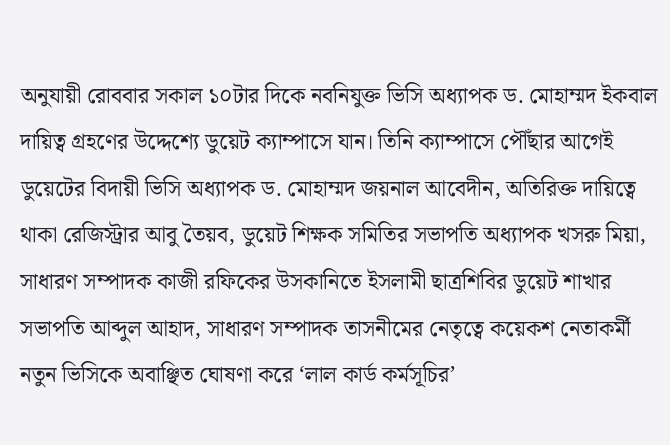অনুযায়ী রোববার সকাল ১০টার দিকে নবনিযুক্ত ভিসি অধ্যাপক ড. মোহাম্মদ ইকবাল দায়িত্ব গ্রহণের উদ্দেশ্যে ডুয়েট ক্যাম্পাসে যান। তিনি ক্যাম্পাসে পৌঁছার আগেই ডুয়েটের বিদায়ী ভিসি অধ্যাপক ড. মোহাম্মদ জয়নাল আবেদীন, অতিরিক্ত দায়িত্বে থাকা রেজিস্ট্রার আবু তৈয়ব, ডুয়েট শিক্ষক সমিতির সভাপতি অধ্যাপক খসরু মিয়া, সাধারণ সম্পাদক কাজী রফিকের উসকানিতে ইসলামী ছাত্রশিবির ডুয়েট শাখার সভাপতি আব্দুল আহাদ, সাধারণ সম্পাদক তাসনীমের নেতৃত্বে কয়েকশ নেতাকর্মী নতুন ভিসিকে অবাঞ্ছিত ঘোষণা করে ‘লাল কার্ড কর্মসূচির’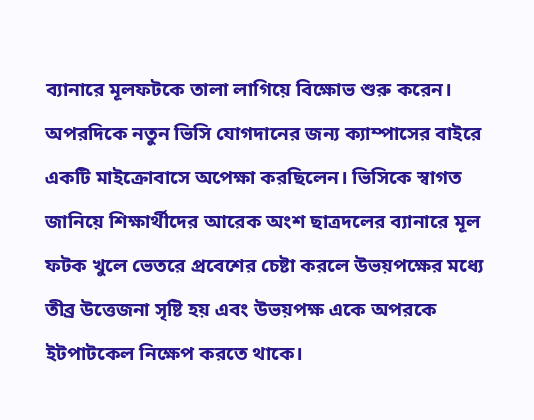ব্যানারে মূলফটকে তালা লাগিয়ে বিক্ষোভ শুরু করেন।
অপরদিকে নতুন ভিসি যোগদানের জন্য ক্যাম্পাসের বাইরে একটি মাইক্রোবাসে অপেক্ষা করছিলেন। ভিসিকে স্বাগত জানিয়ে শিক্ষার্থীদের আরেক অংশ ছাত্রদলের ব্যানারে মূল ফটক খুলে ভেতরে প্রবেশের চেষ্টা করলে উভয়পক্ষের মধ্যে তীব্র উত্তেজনা সৃষ্টি হয় এবং উভয়পক্ষ একে অপরকে ইটপাটকেল নিক্ষেপ করতে থাকে।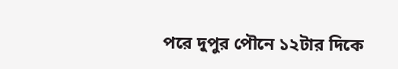পরে দুপুর পৌনে ১২টার দিকে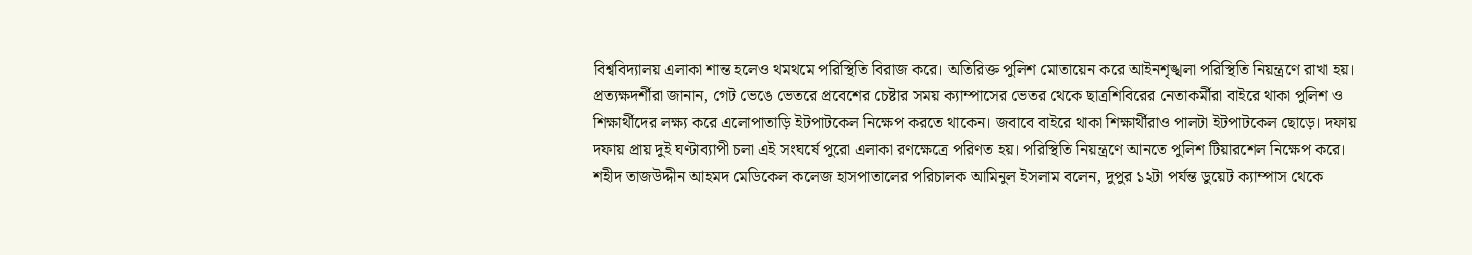বিশ্ববিদ্যালয় এলাকা শান্ত হলেও থমথমে পরিস্থিতি বিরাজ করে। অতিরিক্ত পুলিশ মোতায়েন করে আইনশৃঙ্খলা পরিস্থিতি নিয়ন্ত্রণে রাখা হয়।
প্রত্যক্ষদর্শীরা জানান, গেট ভেঙে ভেতরে প্রবেশের চেষ্টার সময় ক্যাম্পাসের ভেতর থেকে ছাত্রশিবিরের নেতাকর্মীরা বাইরে থাকা পুলিশ ও শিক্ষার্থীদের লক্ষ্য করে এলোপাতাড়ি ইটপাটকেল নিক্ষেপ করতে থাকেন। জবাবে বাইরে থাকা শিক্ষার্থীরাও পালটা ইটপাটকেল ছোড়ে। দফায় দফায় প্রায় দুই ঘণ্টাব্যাপী চলা এই সংঘর্ষে পুরো এলাকা রণক্ষেত্রে পরিণত হয়। পরিস্থিতি নিয়ন্ত্রণে আনতে পুলিশ টিয়ারশেল নিক্ষেপ করে।
শহীদ তাজউদ্দীন আহমদ মেডিকেল কলেজ হাসপাতালের পরিচালক আমিনুল ইসলাম বলেন, দুপুর ১২টা পর্যন্ত ডুয়েট ক্যাম্পাস থেকে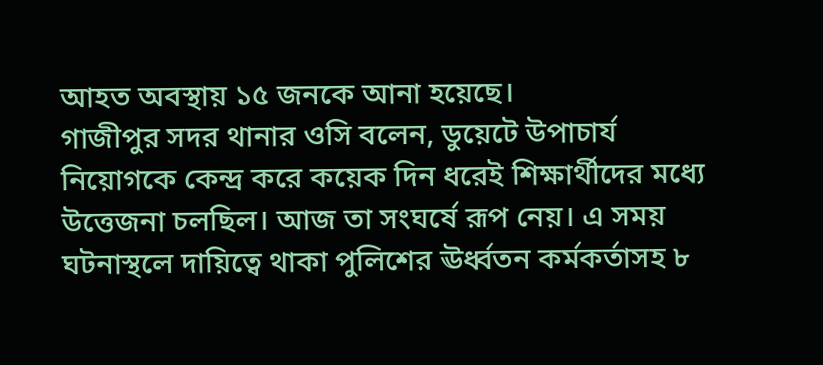আহত অবস্থায় ১৫ জনকে আনা হয়েছে।
গাজীপুর সদর থানার ওসি বলেন, ডুয়েটে উপাচার্য নিয়োগকে কেন্দ্র করে কয়েক দিন ধরেই শিক্ষার্থীদের মধ্যে উত্তেজনা চলছিল। আজ তা সংঘর্ষে রূপ নেয়। এ সময় ঘটনাস্থলে দায়িত্বে থাকা পুলিশের ঊর্ধ্বতন কর্মকর্তাসহ ৮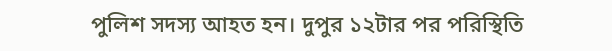পুলিশ সদস্য আহত হন। দুপুর ১২টার পর পরিস্থিতি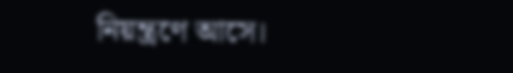নিয়ন্ত্রণে আসে।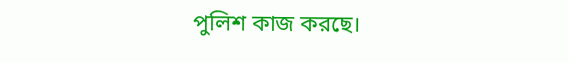পুলিশ কাজ করছে।